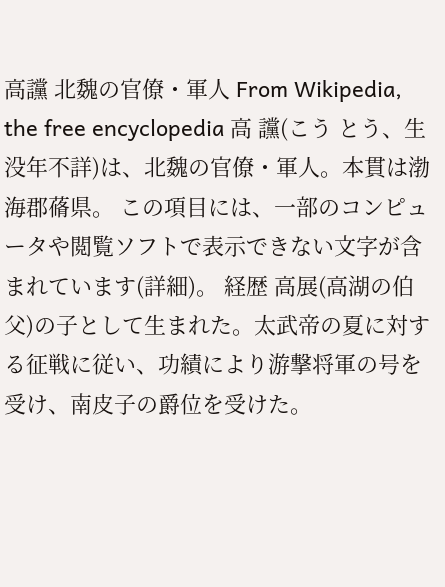高讜 北魏の官僚・軍人 From Wikipedia, the free encyclopedia 高 讜(こう とう、生没年不詳)は、北魏の官僚・軍人。本貫は渤海郡蓨県。 この項目には、一部のコンピュータや閲覧ソフトで表示できない文字が含まれています(詳細)。 経歴 高展(高湖の伯父)の子として生まれた。太武帝の夏に対する征戦に従い、功績により游撃将軍の号を受け、南皮子の爵位を受けた。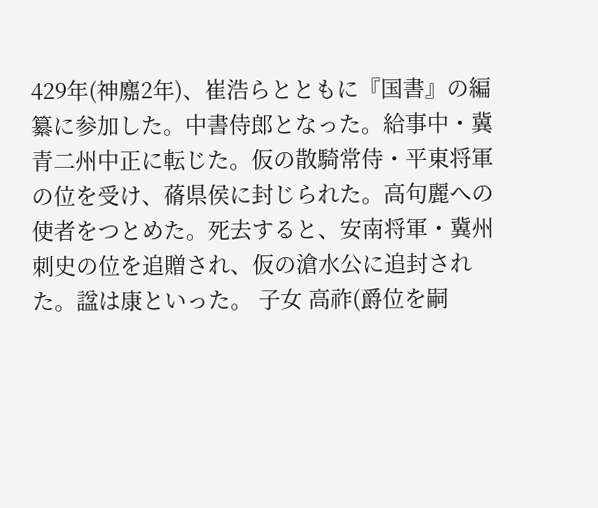429年(神䴥2年)、崔浩らとともに『国書』の編纂に参加した。中書侍郎となった。給事中・冀青二州中正に転じた。仮の散騎常侍・平東将軍の位を受け、蓨県侯に封じられた。高句麗への使者をつとめた。死去すると、安南将軍・冀州刺史の位を追贈され、仮の滄水公に追封された。諡は康といった。 子女 高祚(爵位を嗣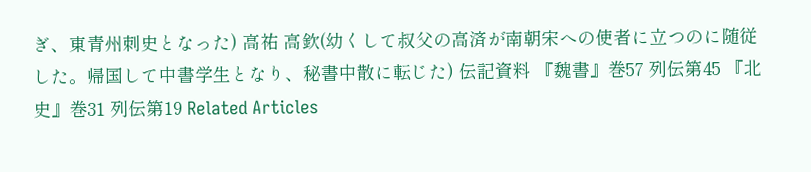ぎ、東青州刺史となった) 高祐 高欽(幼くして叔父の高済が南朝宋への使者に立つのに随従した。帰国して中書学生となり、秘書中散に転じた) 伝記資料 『魏書』巻57 列伝第45 『北史』巻31 列伝第19 Related Articles